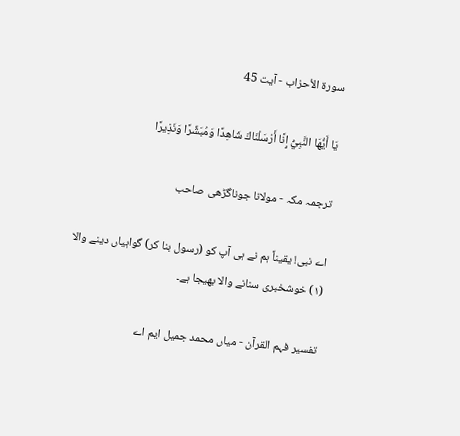سورة الأحزاب - آیت 45

يَا أَيُّهَا النَّبِيُّ إِنَّا أَرْسَلْنَاكَ شَاهِدًا وَمُبَشِّرًا وَنَذِيرًا

ترجمہ مکہ - مولانا جوناگڑھی صاحب

اے نبی! یقیناً ہم نے ہی آپ کو (رسول بنا کر) گواہیاں دینے والا (١) خوشخبری سنانے والا بھیجا ہے۔

تفسیر فہم القرآن - میاں محمد جمیل ایم اے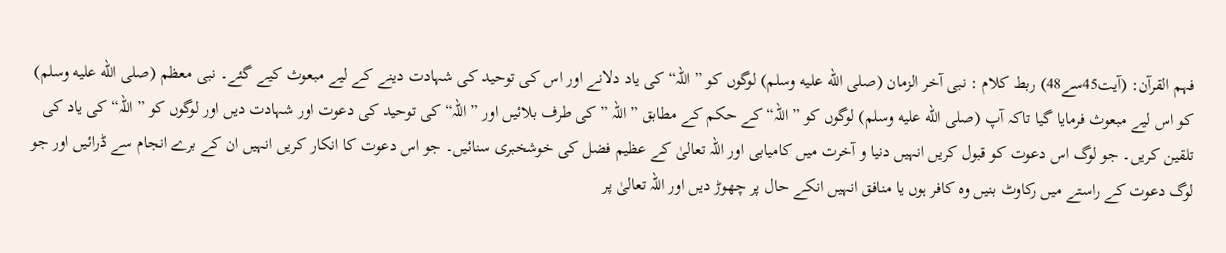فہم القرآن: (آیت45سے48) ربط کلام : نبی آخر الزمان (صلى الله عليه وسلم) لوگوں کو ” اللہ“ کی یاد دلانے اور اس کی توحید کی شہادت دینے کے لیے مبعوث کیے گئے۔ نبی معظم (صلى الله عليه وسلم) کو اس لیے مبعوث فرمایا گیا تاکہ آپ (صلى الله عليه وسلم) لوگوں کو ” اللہ“ کے حکم کے مطابق ” اللہ ” کی طرف بلائیں اور ” اللہ“ کی توحید کی دعوت اور شہادت دیں اور لوگوں کو ” اللہ“ کی یاد کی تلقین کریں۔ جو لوگ اس دعوت کو قبول کریں انہیں دنیا و آخرت میں کامیابی اور اللہ تعالیٰ کے عظیم فضل کی خوشخبری سنائیں۔ جو اس دعوت کا انکار کریں انہیں ان کے برے انجام سے ڈرائیں اور جو لوگ دعوت کے راستے میں رکاوٹ بنیں وہ کافر ہوں یا منافق انہیں انکے حال پر چھوڑ دیں اور اللہ تعالیٰ پر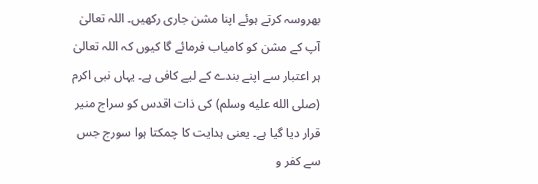بھروسہ کرتے ہوئے اپنا مشن جاری رکھیں۔ اللہ تعالیٰ آپ کے مشن کو کامیاب فرمائے گا کیوں کہ اللہ تعالیٰ ہر اعتبار سے اپنے بندے کے لیے کافی ہے۔ یہاں نبی اکرم (صلى الله عليه وسلم) کی ذات اقدس کو سراج منیر قرار دیا گیا ہے۔ یعنی ہدایت کا چمکتا ہوا سورج جس سے کفر و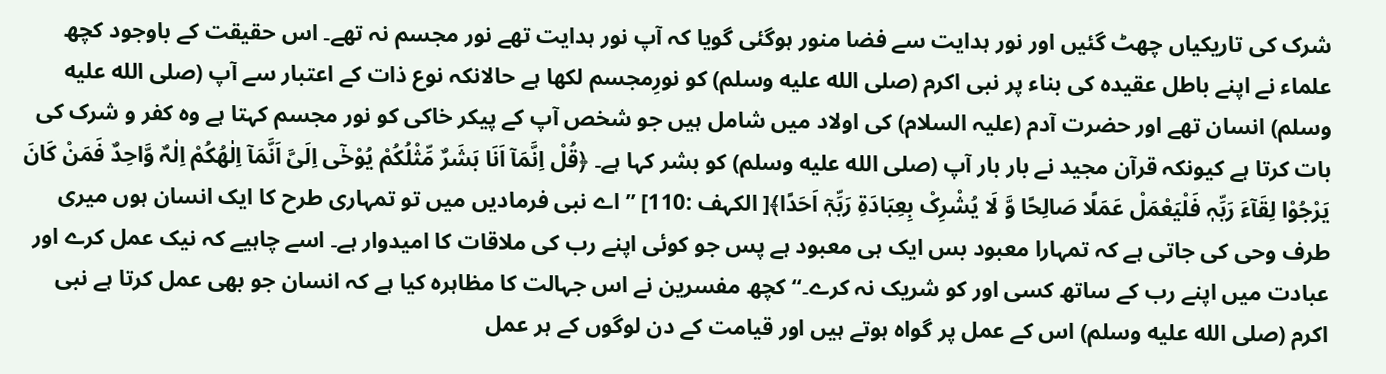شرک کی تاریکیاں چھٹ گئیں اور نور ہدایت سے فضا منور ہوگئی گویا کہ آپ نور ہدایت تھے نور مجسم نہ تھے۔ اس حقیقت کے باوجود کچھ علماء نے اپنے باطل عقیدہ کی بناء پر نبی اکرم (صلى الله عليه وسلم) کو نورِمجسم لکھا ہے حالانکہ نوع ذات کے اعتبار سے آپ (صلى الله عليه وسلم) انسان تھے اور حضرت آدم (علیہ السلام) کی اولاد میں شامل ہیں جو شخص آپ کے پیکر خاکی کو نور مجسم کہتا ہے وہ کفر و شرک کی بات کرتا ہے کیونکہ قرآن مجید نے بار بار آپ (صلى الله عليه وسلم) کو بشر کہا ہے۔ ﴿قُلْ اِنَّمَآ اَنَا بَشَرٌ مِّثْلُکُمْ یُوْحٰٓی اِلَیَّ اَنَّمَآ اِلٰھُکُمْ اِلٰہٌ وَّاحِدٌ فَمَنْ کَانَ یَرْجُوْا لِقَآءَ رَبِّہٖ فَلْیَعْمَلْ عَمَلًا صَالِحًا وَّ لَا یُشْرِکْ بِعِبَادَۃِ رَبِّہٖٓ اَحَدًا﴾[ الکہف :110] ” اے نبی فرمادیں میں تو تمہاری طرح کا ایک انسان ہوں میری طرف وحی کی جاتی ہے کہ تمہارا معبود بس ایک ہی معبود ہے پس جو کوئی اپنے رب کی ملاقات کا امیدوار ہے۔ اسے چاہیے کہ نیک عمل کرے اور عبادت میں اپنے رب کے ساتھ کسی اور کو شریک نہ کرے۔“ کچھ مفسرین نے اس جہالت کا مظاہرہ کیا ہے کہ انسان جو بھی عمل کرتا ہے نبی اکرم (صلى الله عليه وسلم) اس کے عمل پر گواہ ہوتے ہیں اور قیامت کے دن لوگوں کے ہر عمل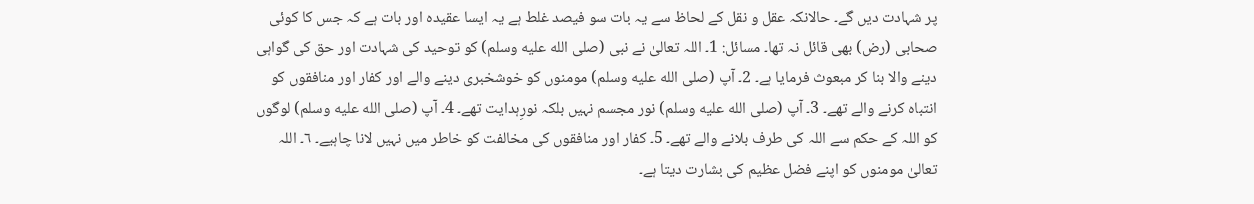پر شہادت دیں گے۔ حالانکہ عقل و نقل کے لحاظ سے یہ بات سو فیصد غلط ہے یہ ایسا عقیدہ اور بات ہے کہ جس کا کوئی صحابی (رض) بھی قائل نہ تھا۔ مسائل: 1۔ اللہ تعالیٰ نے نبی (صلى الله عليه وسلم) کو توحید کی شہادت اور حق کی گواہی دینے والا بنا کر مبعوث فرمایا ہے۔ 2۔ آپ (صلى الله عليه وسلم) مومنوں کو خوشخبری دینے والے اور کفار اور منافقوں کو انتباہ کرنے والے تھے۔ 3۔ آپ (صلى الله عليه وسلم) نور مجسم نہیں بلکہ نورِہدایت تھے۔ 4۔ آپ (صلى الله عليه وسلم) لوگوں کو اللہ کے حکم سے اللہ کی طرف بلانے والے تھے۔ 5۔ کفار اور منافقوں کی مخالفت کو خاطر میں نہیں لانا چاہیے۔ ٦۔ اللہ تعالیٰ مومنوں کو اپنے فضل عظیم کی بشارت دیتا ہے۔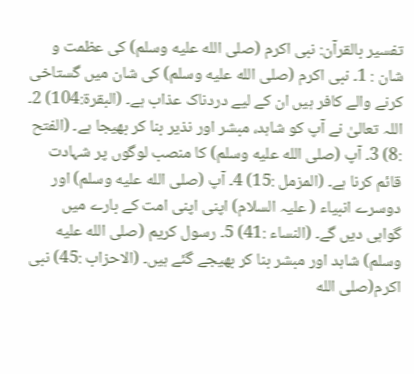تفسیر بالقرآن: نبی اکرم (صلى الله عليه وسلم) کی عظمت و شان : 1۔ نبی اکرم (صلى الله عليه وسلم) کی شان میں گستاخی کرنے والے کافر ہیں ان کے لیے دردناک عذاب ہے۔ (البقرۃ:104) 2۔ اللہ تعالیٰ نے آپ کو شاہد، مبشر اور نذیر بنا کر بھیجا ہے۔ (الفتح :8) 3۔ آپ (صلى الله عليه وسلم) کا منصب لوگوں پر شہادت قائم کرنا ہے۔ (المزمل :15) 4۔ آپ (صلى الله عليه وسلم) اور دوسرے انبیاء ( علیہ السلام) اپنی اپنی امت کے بارے میں گواہی دیں گے۔ (النساء :41) 5۔ رسول کریم (صلى الله عليه وسلم) شاہد اور مبشر بنا کر بھیجے گئے ہیں۔ (الاحزاب :45) نبی اکرم(صلى الله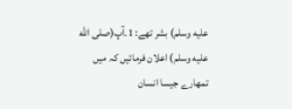عليه وسلم) بشر تھے: 1۔آپ(صلى الله عليه وسلم) اعلان فرمائیں کہ میں تمھارے جیسا انسان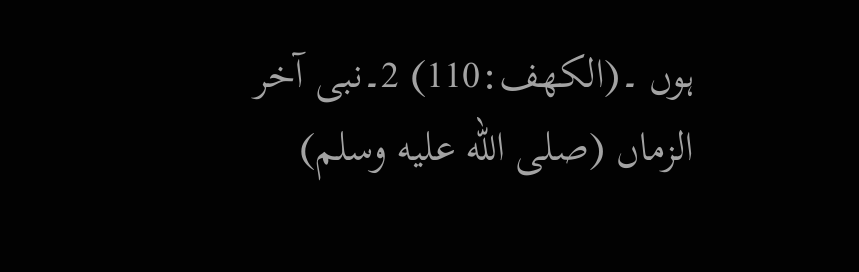ہوں ۔(الکھف:110) 2۔نبی آخر الزماں (صلى الله عليه وسلم)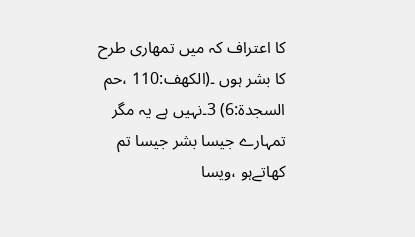کا اعتراف کہ میں تمھاری طرح کا بشر ہوں ۔(الکھف:110 ،حم السجدۃ:6) 3۔نہیں ہے یہ مگر تمہارے جیسا بشر جیسا تم کھاتےہو ،ویسا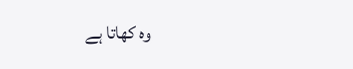وہ کھاتا ہے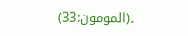۔(المومون:33)